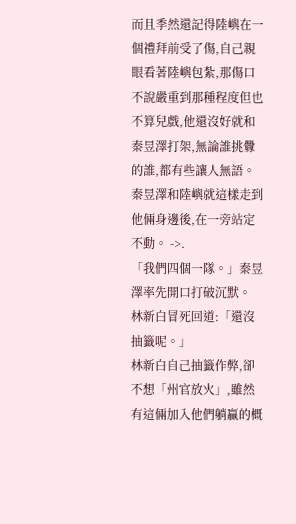而且季然還記得陸嶼在一個禮拜前受了傷,自己親眼看著陸嶼包紮,那傷口不說嚴重到那種程度但也不算兒戲,他還沒好就和秦昱澤打架,無論誰挑釁的誰,都有些讓人無語。
秦昱澤和陸嶼就這樣走到他倆身邊後,在一旁站定不動。 ->.
「我們四個一隊。」秦昱澤率先開口打破沉默。
林新白冒死回道:「還沒抽籤呢。」
林新白自己抽籤作弊,卻不想「州官放火」,雖然有這倆加入他們躺贏的概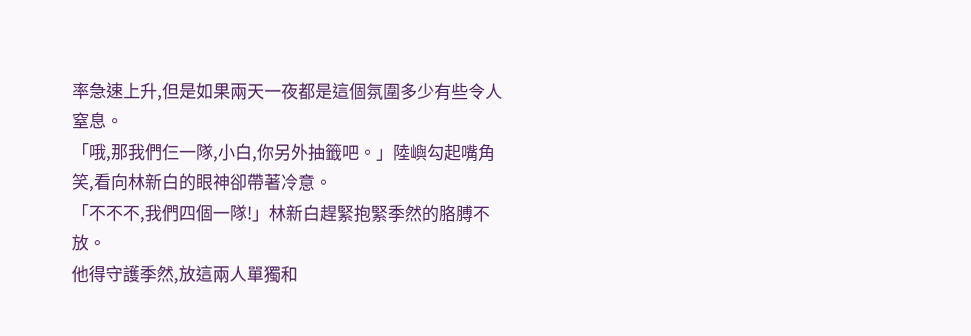率急速上升,但是如果兩天一夜都是這個氛圍多少有些令人窒息。
「哦,那我們仨一隊,小白,你另外抽籤吧。」陸嶼勾起嘴角笑,看向林新白的眼神卻帶著冷意。
「不不不,我們四個一隊!」林新白趕緊抱緊季然的胳膊不放。
他得守護季然,放這兩人單獨和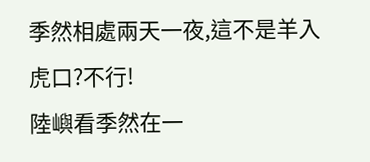季然相處兩天一夜,這不是羊入虎口?不行!
陸嶼看季然在一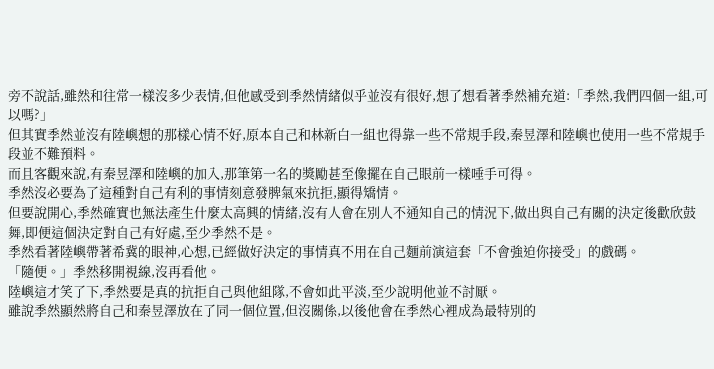旁不說話,雖然和往常一樣沒多少表情,但他感受到季然情緒似乎並沒有很好,想了想看著季然補充道:「季然,我們四個一組,可以嗎?」
但其實季然並沒有陸嶼想的那樣心情不好,原本自己和林新白一組也得靠一些不常規手段,秦昱澤和陸嶼也使用一些不常規手段並不難預料。
而且客觀來說,有秦昱澤和陸嶼的加入,那筆第一名的獎勵甚至像擺在自己眼前一樣唾手可得。
季然沒必要為了這種對自己有利的事情刻意發脾氣來抗拒,顯得矯情。
但要說開心,季然確實也無法產生什麼太高興的情緒,沒有人會在別人不通知自己的情況下,做出與自己有關的決定後歡欣鼓舞,即便這個決定對自己有好處,至少季然不是。
季然看著陸嶼帶著希冀的眼神,心想,已經做好決定的事情真不用在自己麵前演這套「不會強迫你接受」的戲碼。
「隨便。」季然移開視線,沒再看他。
陸嶼這才笑了下,季然要是真的抗拒自己與他組隊,不會如此平淡,至少說明他並不討厭。
雖說季然顯然將自己和秦昱澤放在了同一個位置,但沒關係,以後他會在季然心裡成為最特別的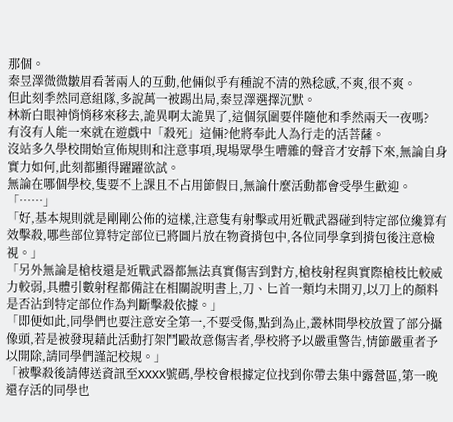那個。
秦昱澤微微皺眉看著兩人的互動,他倆似乎有種說不清的熟稔感,不爽,很不爽。
但此刻季然同意組隊,多說萬一被踢出局,秦昱澤選擇沉默。
林新白眼神悄悄移來移去,詭異啊太詭異了,這個氛圍要伴隨他和季然兩天一夜嗎?
有沒有人能一來就在遊戲中「殺死」這倆?他將奉此人為行走的活菩薩。
沒站多久學校開始宣佈規則和注意事項,現場眾學生嘈雜的聲音才安靜下來,無論自身實力如何,此刻都顯得躍躍欲試。
無論在哪個學校,隻要不上課且不占用節假日,無論什麼活動都會受學生歡迎。
「……」
「好,基本規則就是剛剛公佈的這樣,注意隻有射擊或用近戰武器碰到特定部位纔算有效擊殺,哪些部位算特定部位已將圖片放在物資揹包中,各位同學拿到揹包後注意檢視。」
「另外無論是槍枝還是近戰武器都無法真實傷害到對方,槍枝射程與實際槍枝比較威力較弱,具體引數射程都備註在相關說明書上,刀、匕首一類均未開刃,以刀上的顏料是否沾到特定部位作為判斷擊殺依據。」
「即便如此,同學們也要注意安全第一,不要受傷,點到為止,叢林間學校放置了部分攝像頭,若是被發現藉此活動打架鬥毆故意傷害者,學校將予以嚴重警告,情節嚴重者予以開除,請同學們謹記校規。」
「被擊殺後請傳送資訊至XXXX號碼,學校會根據定位找到你帶去集中露營區,第一晚還存活的同學也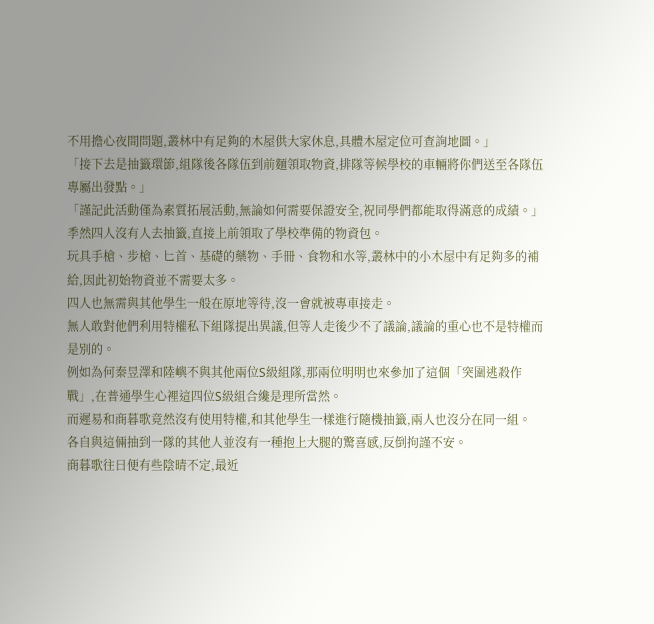不用擔心夜間問題,叢林中有足夠的木屋供大家休息,具體木屋定位可查詢地圖。」
「接下去是抽籤環節,組隊後各隊伍到前麵領取物資,排隊等候學校的車輛將你們送至各隊伍專屬出發點。」
「謹記此活動僅為素質拓展活動,無論如何需要保證安全,祝同學們都能取得滿意的成績。」
季然四人沒有人去抽籤,直接上前領取了學校準備的物資包。
玩具手槍、步槍、匕首、基礎的藥物、手冊、食物和水等,叢林中的小木屋中有足夠多的補給,因此初始物資並不需要太多。
四人也無需與其他學生一般在原地等待,沒一會就被專車接走。
無人敢對他們利用特權私下組隊提出異議,但等人走後少不了議論,議論的重心也不是特權而是別的。
例如為何秦昱澤和陸嶼不與其他兩位S級組隊,那兩位明明也來參加了這個「突圍逃殺作戰」,在普通學生心裡這四位S級組合纔是理所當然。
而遲易和商暮歌竟然沒有使用特權,和其他學生一樣進行隨機抽籤,兩人也沒分在同一組。
各自與這倆抽到一隊的其他人並沒有一種抱上大腿的驚喜感,反倒拘謹不安。
商暮歌往日便有些陰晴不定,最近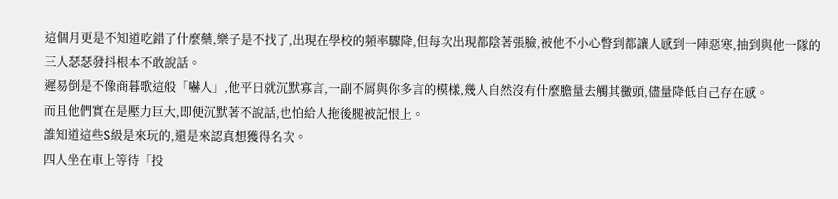這個月更是不知道吃錯了什麼藥,樂子是不找了,出現在學校的頻率驟降,但每次出現都陰著張臉,被他不小心瞥到都讓人感到一陣惡寒,抽到與他一隊的三人瑟瑟發抖根本不敢說話。
遲易倒是不像商暮歌這般「嚇人」,他平日就沉默寡言,一副不屑與你多言的模樣,幾人自然沒有什麼膽量去觸其黴頭,儘量降低自己存在感。
而且他們實在是壓力巨大,即便沉默著不說話,也怕給人拖後腿被記恨上。
誰知道這些S級是來玩的,還是來認真想獲得名次。
四人坐在車上等待「投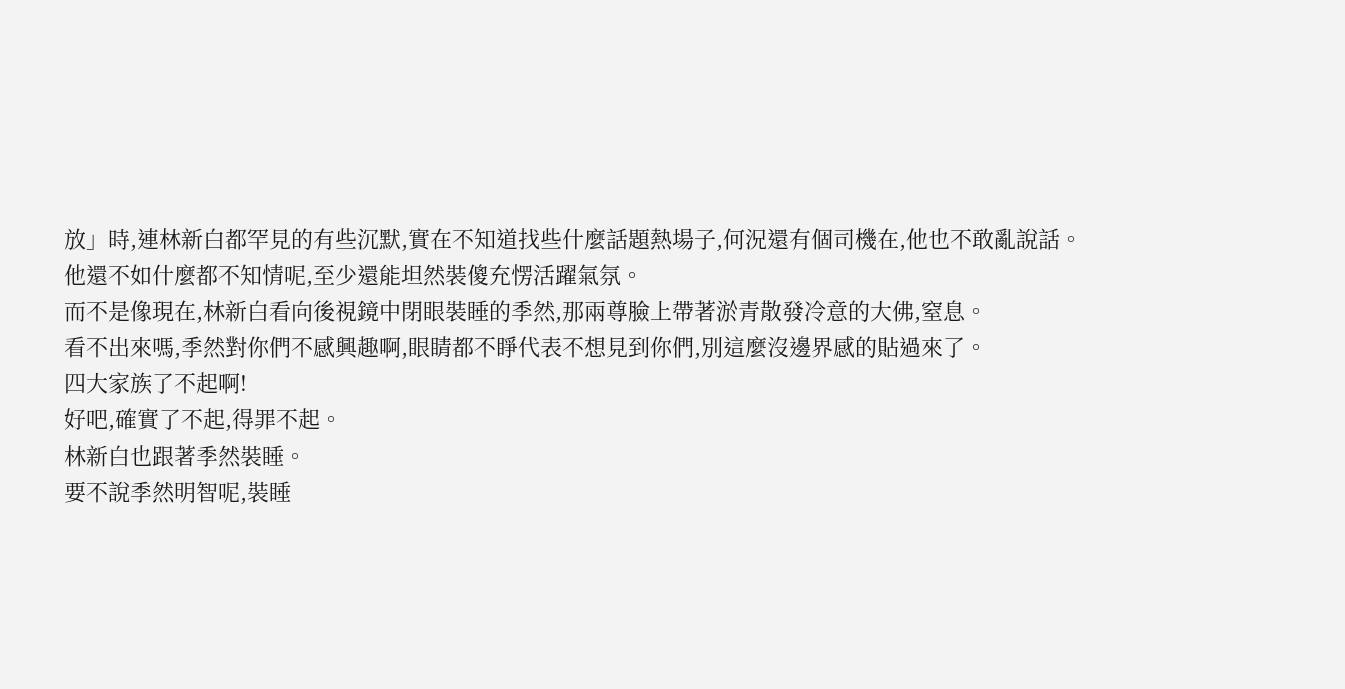放」時,連林新白都罕見的有些沉默,實在不知道找些什麼話題熱場子,何況還有個司機在,他也不敢亂說話。
他還不如什麼都不知情呢,至少還能坦然裝傻充愣活躍氣氛。
而不是像現在,林新白看向後視鏡中閉眼裝睡的季然,那兩尊臉上帶著淤青散發冷意的大佛,窒息。
看不出來嗎,季然對你們不感興趣啊,眼睛都不睜代表不想見到你們,別這麼沒邊界感的貼過來了。
四大家族了不起啊!
好吧,確實了不起,得罪不起。
林新白也跟著季然裝睡。
要不說季然明智呢,裝睡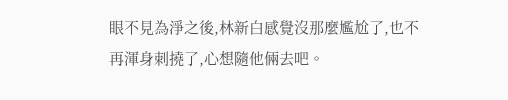眼不見為淨之後,林新白感覺沒那麼尷尬了,也不再渾身刺撓了,心想隨他倆去吧。